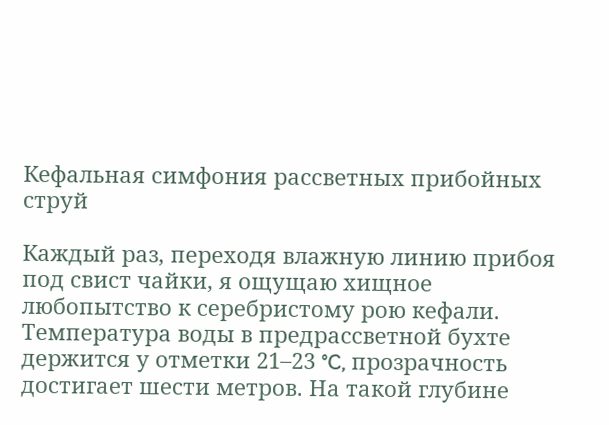Кефальная симфония рассветных прибойных струй

Каждый раз, переходя влажную линию прибоя под свист чайки, я ощущаю хищное любопытство к серебристому рою кефали. Температура воды в предрассветной бухте держится у отметки 21–23 °C, прозрачность достигает шести метров. На такой глубине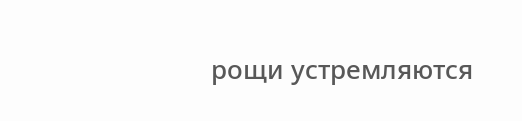рощи устремляются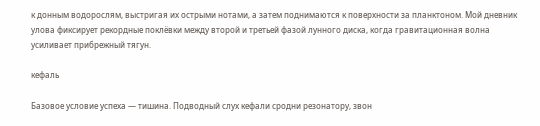к донным водорослям, выстригая их острыми нотами, а затем поднимаются к поверхности за планктоном. Мой дневник улова фиксирует рекордные поклёвки между второй и третьей фазой лунного диска, когда гравитационная волна усиливает прибрежный тягун.

кефаль

Базовое условие успеха — тишина. Подводный слух кефали сродни резонатору, звон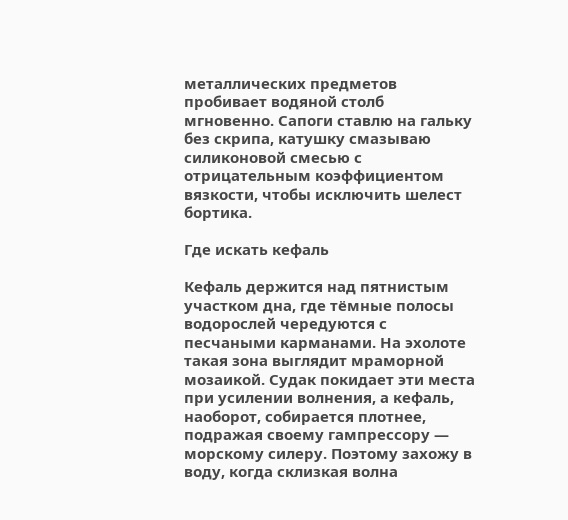металлических предметов пробивает водяной столб мгновенно. Сапоги ставлю на гальку без скрипа, катушку смазываю силиконовой смесью с отрицательным коэффициентом вязкости, чтобы исключить шелест бортика.

Где искать кефаль

Кефаль держится над пятнистым участком дна, где тёмные полосы водорослей чередуются с песчаными карманами. На эхолоте такая зона выглядит мраморной мозаикой. Судак покидает эти места при усилении волнения, а кефаль, наоборот, собирается плотнее, подражая своему гампрессору — морскому силеру. Поэтому захожу в воду, когда склизкая волна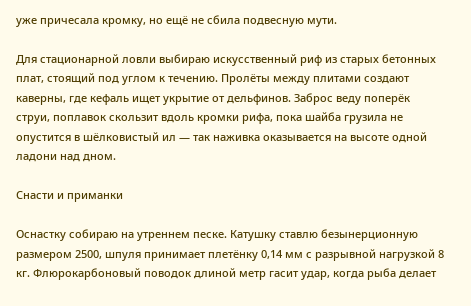уже причесала кромку, но ещё не сбила подвесную мути.

Для стационарной ловли выбираю искусственный риф из старых бетонных плат, стоящий под углом к течению. Пролёты между плитами создают каверны, где кефаль ищет укрытие от дельфинов. Заброс веду поперёк струи, поплавок скользит вдоль кромки рифа, пока шайба грузила не опустится в шёлковистый ил — так наживка оказывается на высоте одной ладони над дном.

Снасти и приманки

Оснастку собираю на утреннем песке. Катушку ставлю безынерционную размером 2500, шпуля принимает плетёнку 0,14 мм с разрывной нагрузкой 8 кг. Флюрокарбоновый поводок длиной метр гасит удар, когда рыба делает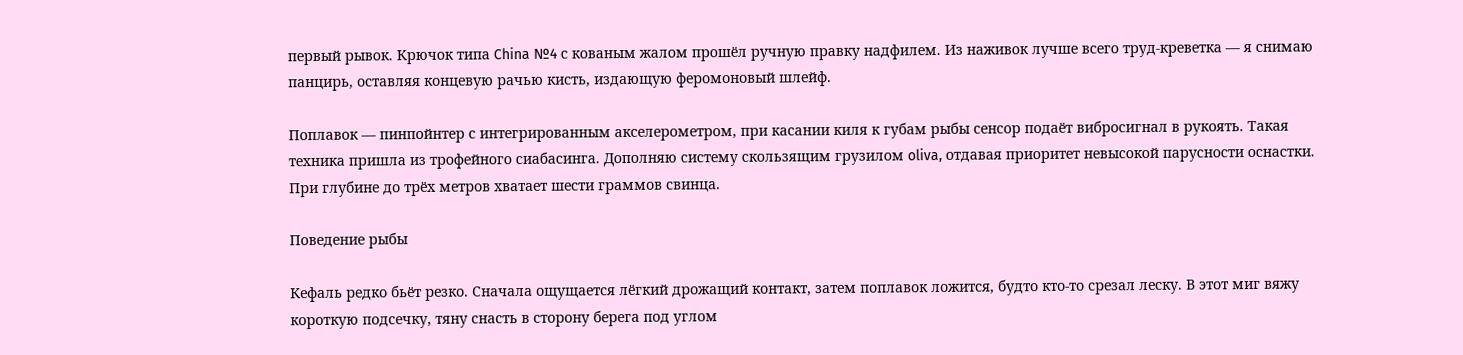первый рывок. Крючок типа China №4 с кованым жалом прошёл ручную правку надфилем. Из наживок лучше всего труд-креветка — я снимаю панцирь, оставляя концевую рачью кисть, издающую феромоновый шлейф.

Поплавок — пинпойнтер с интегрированным акселерометром, при касании киля к губам рыбы сенсор подаёт вибросигнал в рукоять. Такая техника пришла из трофейного сиабасинга. Дополняю систему скользящим грузилом oliva, отдавая приоритет невысокой парусности оснастки. При глубине до трёх метров хватает шести граммов свинца.

Поведение рыбы

Кефаль редко бьёт резко. Сначала ощущается лёгкий дрожащий контакт, затем поплавок ложится, будто кто-то срезал леску. В этот миг вяжу короткую подсечку, тяну снасть в сторону берега под углом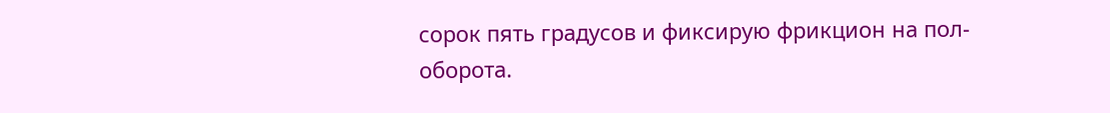сорок пять градусов и фиксирую фрикцион на пол-оборота.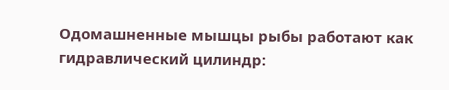Одомашненные мышцы рыбы работают как гидравлический цилиндр: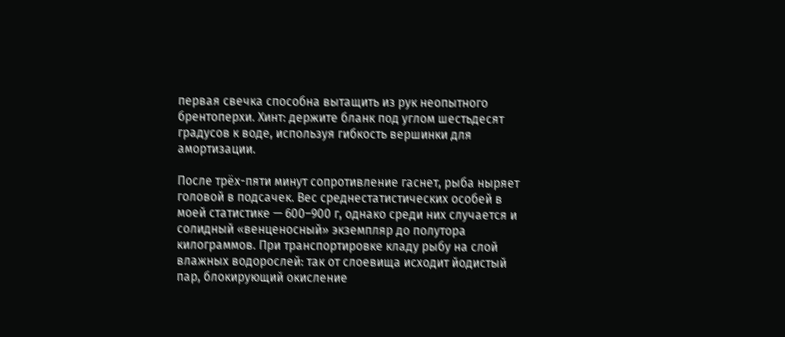первая свечка способна вытащить из рук неопытного брентоперхи. Хинт: держите бланк под углом шестьдесят градусов к воде, используя гибкость вершинки для амортизации.

После трёх-пяти минут сопротивление гаснет, рыба ныряет головой в подсачек. Вес среднестатистических особей в моей статистике — 600–900 г, однако среди них случается и солидный «венценосный» экземпляр до полутора килограммов. При транспортировке кладу рыбу на слой влажных водорослей: так от слоевища исходит йодистый пар, блокирующий окисление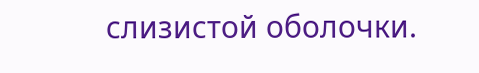слизистой оболочки.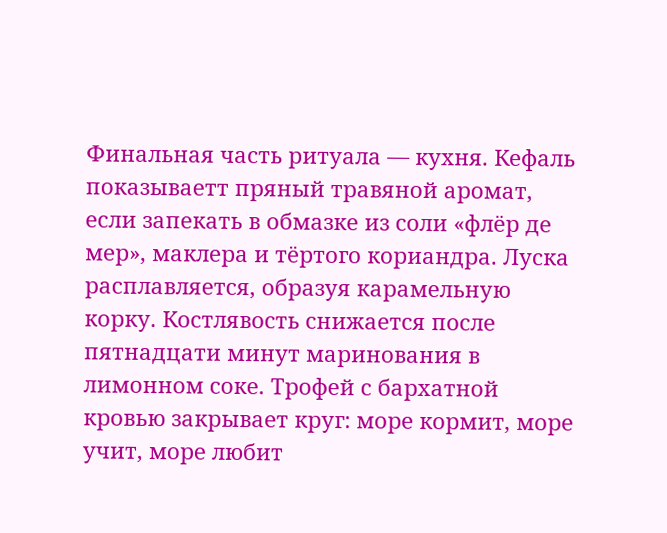Финальная часть ритуала — кухня. Кефаль показываетт пряный травяной аромат, если запекать в обмазке из соли «флёр де мер», маклера и тёртого кориандра. Луска расплавляется, образуя карамельную корку. Костлявость снижается после пятнадцати минут маринования в лимонном соке. Трофей с бархатной кровью закрывает круг: море кормит, море учит, море любит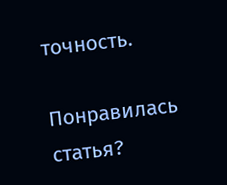точность.

Понравилась статья?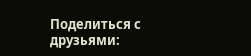Поделиться с друзьями: